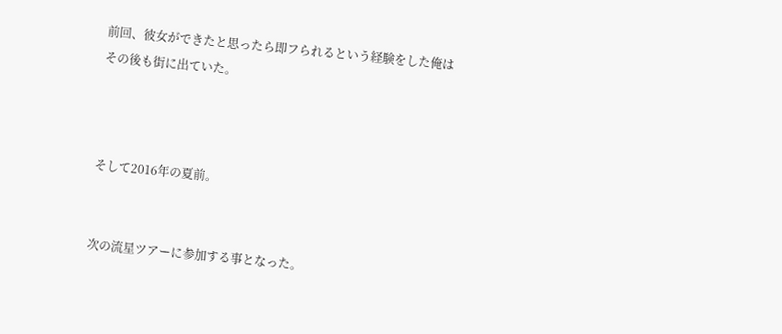前回、彼女ができたと思ったら即フられるという経験をした俺は
その後も街に出ていた。



そして2016年の夏前。


次の流星ツアーに参加する事となった。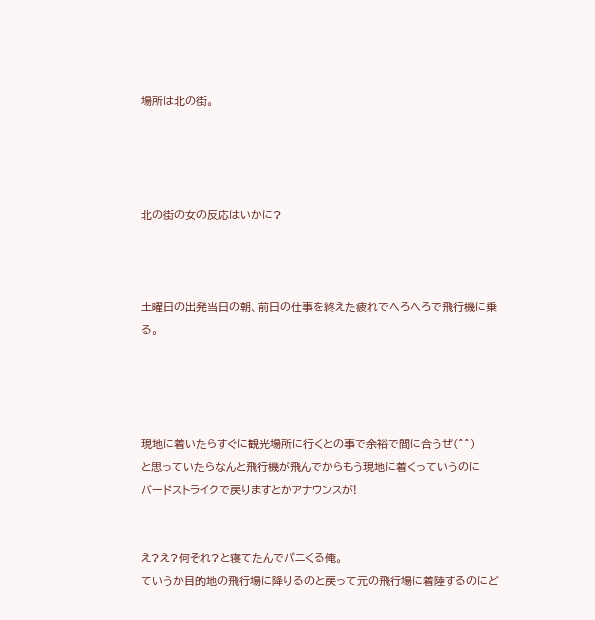場所は北の街。




北の街の女の反応はいかに?



土曜日の出発当日の朝、前日の仕事を終えた疲れでへろへろで飛行機に乗る。




現地に着いたらすぐに観光場所に行くとの事で余裕で間に合うぜ(^^)
と思っていたらなんと飛行機が飛んでからもう現地に着くっていうのに
バードストライクで戻りますとかアナウンスが!


え?え?何それ?と寝てたんでパニくる俺。
ていうか目的地の飛行場に降りるのと戻って元の飛行場に着陸するのにど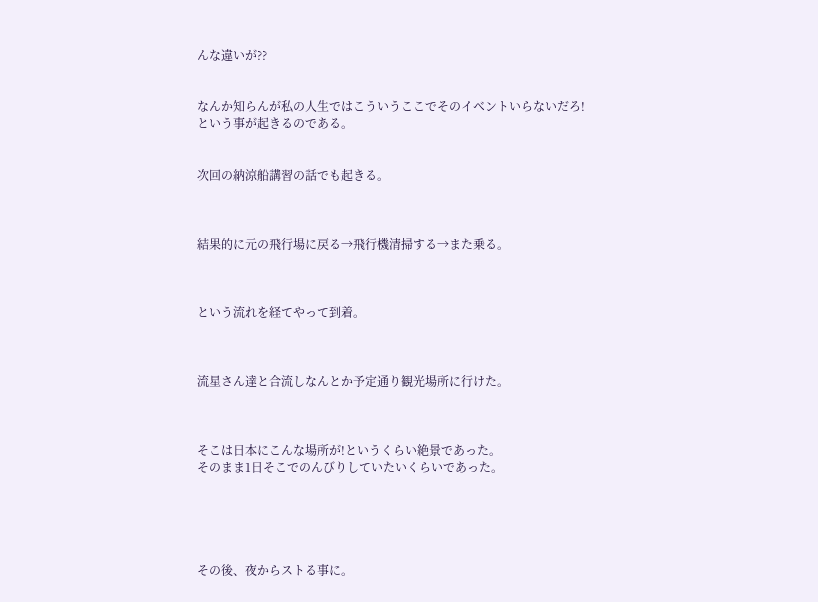んな違いが??


なんか知らんが私の人生ではこういうここでそのイベントいらないだろ!
という事が起きるのである。


次回の納涼船講習の話でも起きる。



結果的に元の飛行場に戻る→飛行機清掃する→また乗る。



という流れを経てやって到着。



流星さん達と合流しなんとか予定通り観光場所に行けた。



そこは日本にこんな場所が!というくらい絶景であった。
そのまま1日そこでのんびりしていたいくらいであった。





その後、夜からストる事に。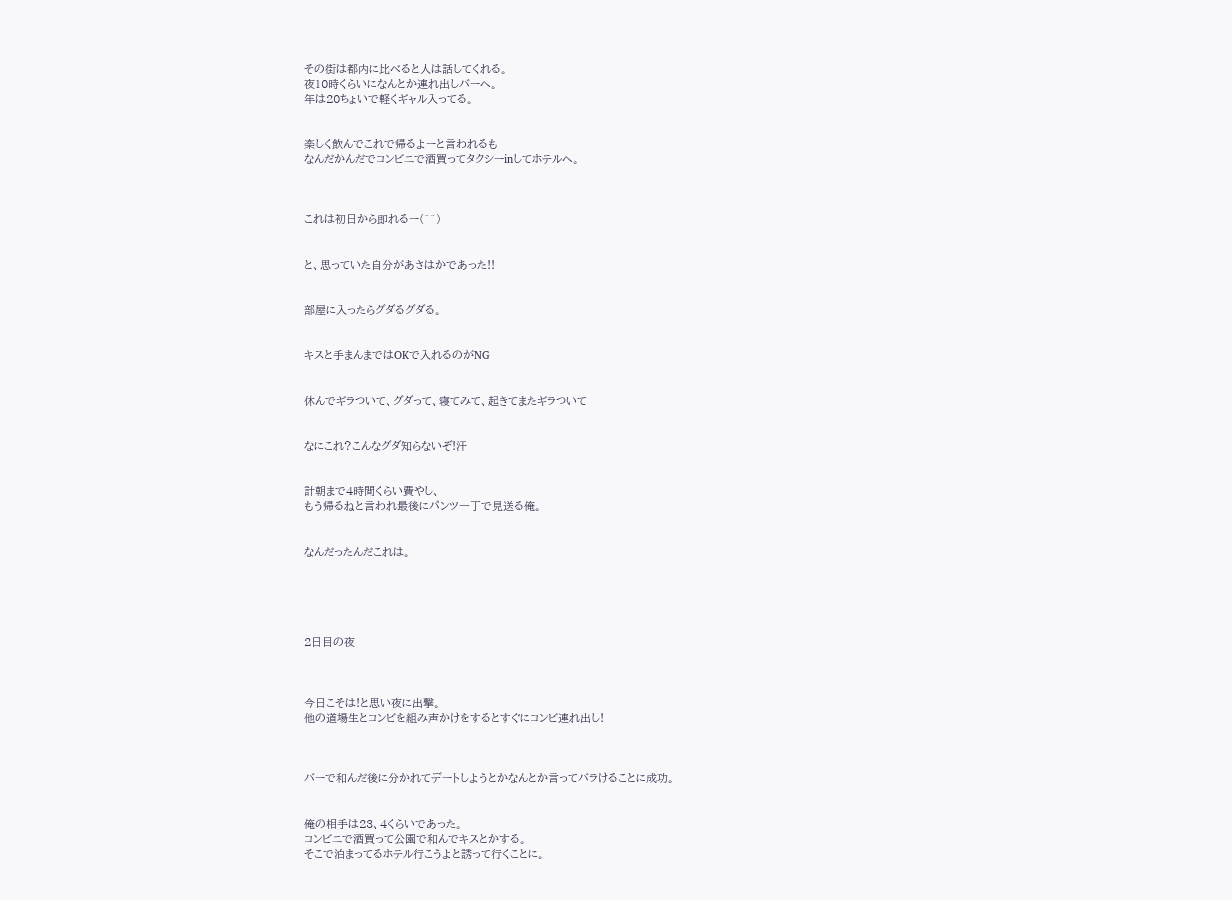その街は都内に比べると人は話してくれる。
夜10時くらいになんとか連れ出しバーへ。
年は20ちょいで軽くギャル入ってる。


楽しく飲んでこれで帰るよーと言われるも
なんだかんだでコンビニで酒買ってタクシーinしてホテルへ。



これは初日から即れるー(^^)


と、思っていた自分があさはかであった!!


部屋に入ったらグダるグダる。


キスと手まんまではOKで入れるのがNG


休んでギラついて、グダって、寝てみて、起きてまたギラついて


なにこれ?こんなグダ知らないぞ!汗


計朝まで4時間くらい費やし、
もう帰るねと言われ最後にパンツ一丁で見送る俺。


なんだったんだこれは。





2日目の夜



今日こそは!と思い夜に出撃。
他の道場生とコンビを組み声かけをするとすぐにコンビ連れ出し!



バーで和んだ後に分かれてデートしようとかなんとか言ってバラけることに成功。


俺の相手は23、4くらいであった。
コンビニで酒買って公園で和んでキスとかする。
そこで泊まってるホテル行こうよと誘って行くことに。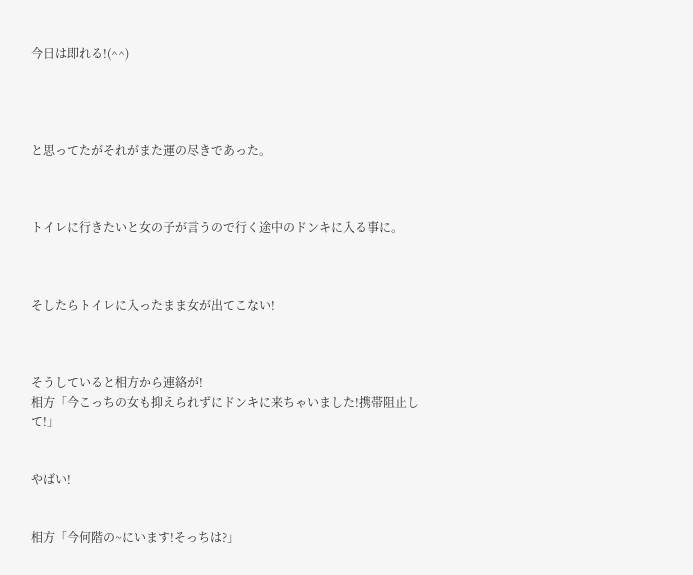今日は即れる!(^^)




と思ってたがそれがまた運の尽きであった。



トイレに行きたいと女の子が言うので行く途中のドンキに入る事に。



そしたらトイレに入ったまま女が出てこない!



そうしていると相方から連絡が!
相方「今こっちの女も抑えられずにドンキに来ちゃいました!携帯阻止して!」


やばい!


相方「今何階の~にいます!そっちは?」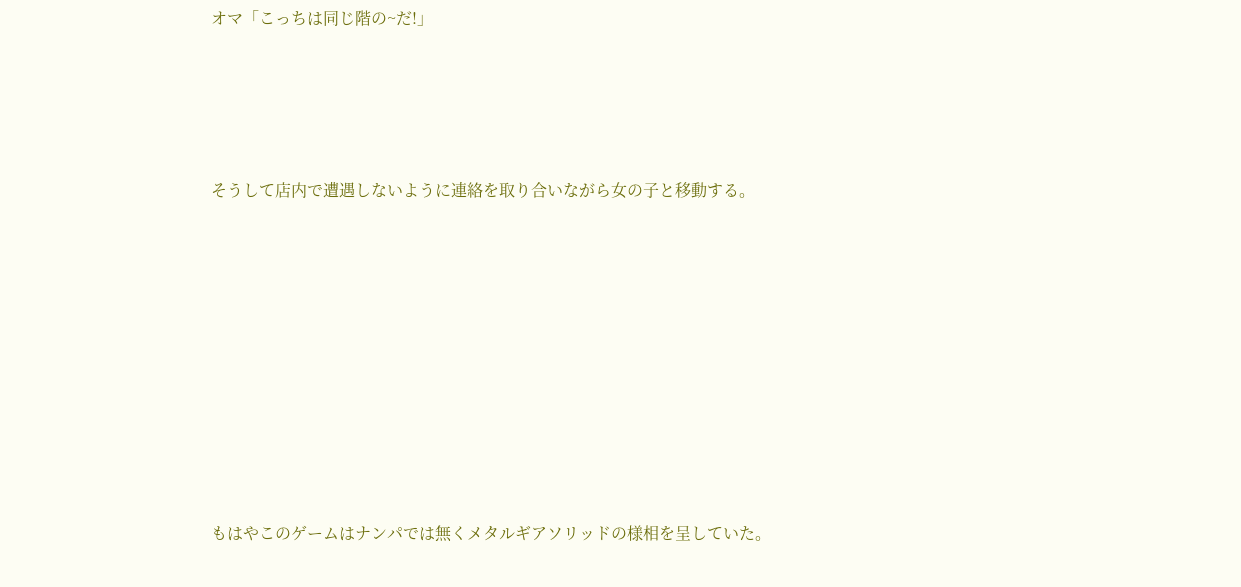オマ「こっちは同じ階の~だ!」




そうして店内で遭遇しないように連絡を取り合いながら女の子と移動する。









もはやこのゲームはナンパでは無くメタルギアソリッドの様相を呈していた。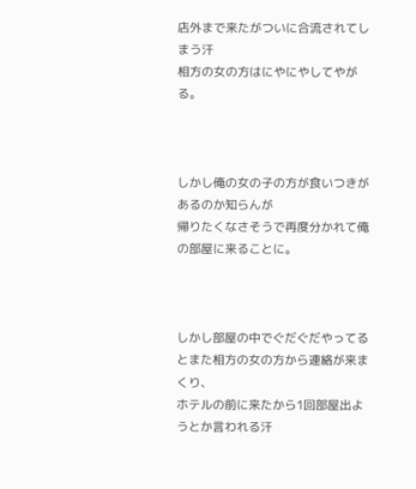店外まで来たがついに合流されてしまう汗
相方の女の方はにやにやしてやがる。



しかし俺の女の子の方が食いつきがあるのか知らんが
帰りたくなさそうで再度分かれて俺の部屋に来ることに。



しかし部屋の中でぐだぐだやってるとまた相方の女の方から連絡が来まくり、
ホテルの前に来たから1回部屋出ようとか言われる汗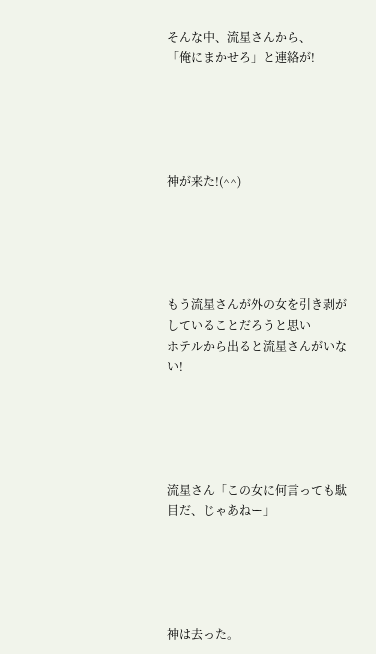そんな中、流星さんから、
「俺にまかせろ」と連絡が!





神が来た!(^^)





もう流星さんが外の女を引き剥がしていることだろうと思い
ホテルから出ると流星さんがいない!





流星さん「この女に何言っても駄目だ、じゃあねー」





神は去った。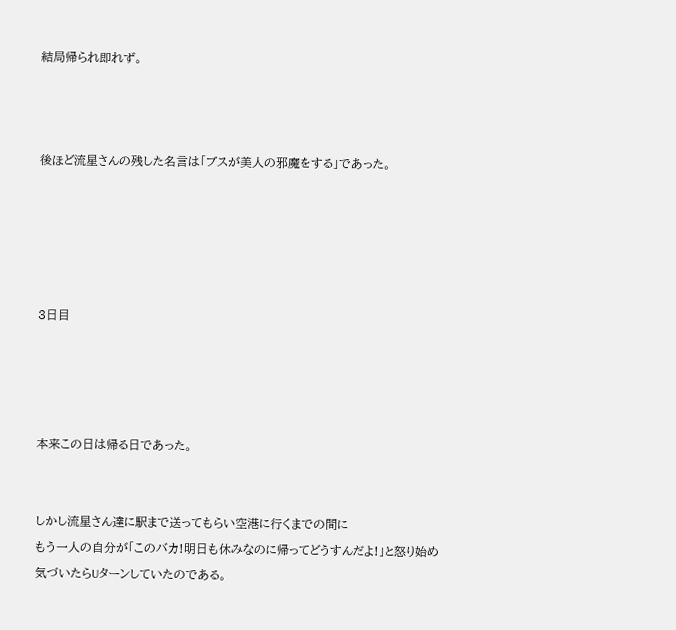結局帰られ即れず。



後ほど流星さんの残した名言は「ブスが美人の邪魔をする」であった。





3日目




本来この日は帰る日であった。


しかし流星さん達に駅まで送ってもらい空港に行くまでの間に
もう一人の自分が「このバカ!明日も休みなのに帰ってどうすんだよ!」と怒り始め
気づいたらUターンしていたのである。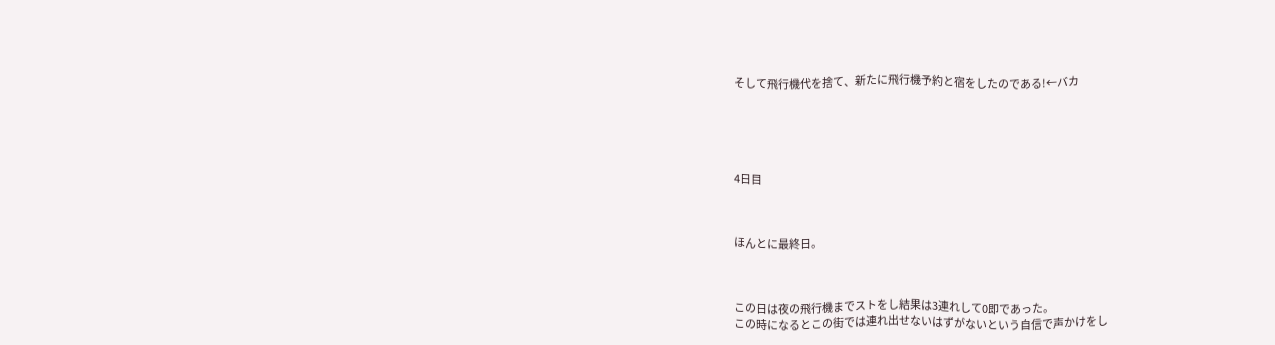そして飛行機代を捨て、新たに飛行機予約と宿をしたのである!←バカ





4日目



ほんとに最終日。



この日は夜の飛行機までストをし結果は3連れして0即であった。
この時になるとこの街では連れ出せないはずがないという自信で声かけをし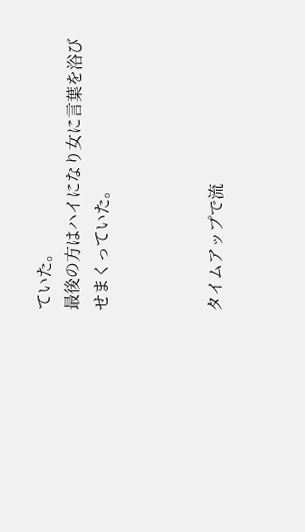ていた。
最後の方はハイになり女に言葉を浴びせまくっていた。



タイムアップで流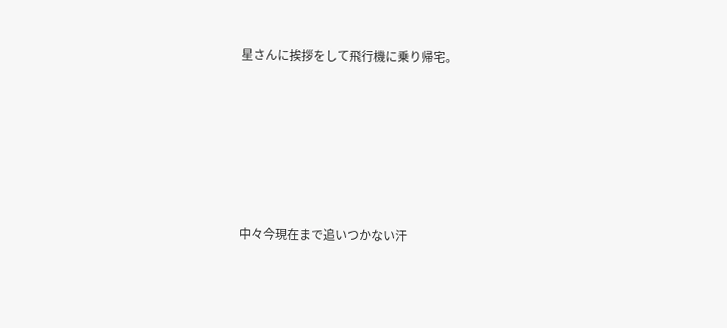星さんに挨拶をして飛行機に乗り帰宅。






中々今現在まで追いつかない汗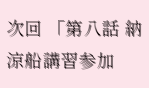次回 「第八話 納涼船講習参加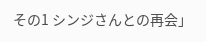その1 シンジさんとの再会」